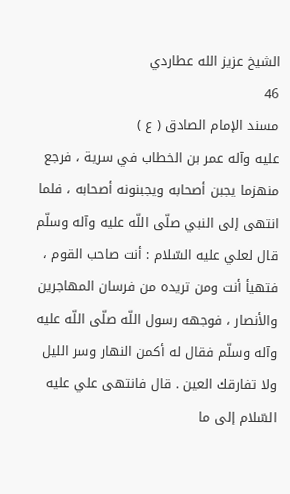الشيخ عزيز الله عطاردي
46
مسند الإمام الصادق ( ع )
عليه وآله عمر بن الخطاب في سرية ، فرجع منهزما يجبن أصحابه ويجبنونه أصحابه ، فلما انتهى إلى النبي صلّى اللّه عليه وآله وسلّم قال لعلي عليه السّلام : أنت صاحب القوم ، فتهيأ أنت ومن تريده من فرسان المهاجرين والأنصار ، فوجهه رسول اللّه صلّى اللّه عليه وآله وسلّم فقال له أكمن النهار وسر الليل ولا تفارقك العين . قال فانتهى علي عليه السّلام إلى ما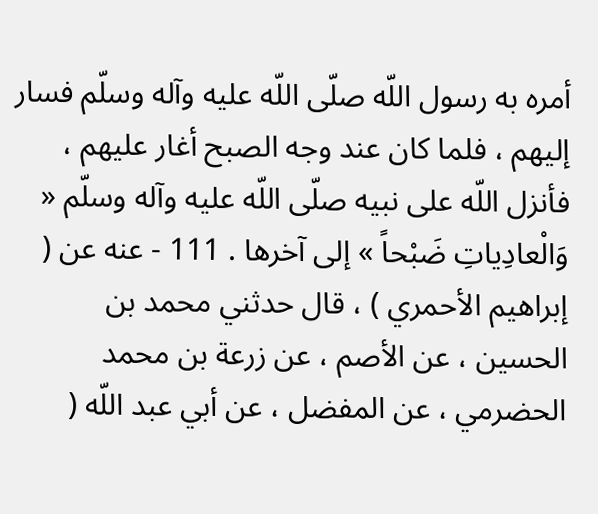أمره به رسول اللّه صلّى اللّه عليه وآله وسلّم فسار إليهم ، فلما كان عند وجه الصبح أغار عليهم ، فأنزل اللّه على نبيه صلّى اللّه عليه وآله وسلّم « وَالْعادِياتِ ضَبْحاً » إلى آخرها . 111 - عنه عن ( إبراهيم الأحمري ) ، قال حدثني محمد بن الحسين ، عن الأصم ، عن زرعة بن محمد الحضرمي ، عن المفضل ، عن أبي عبد اللّه (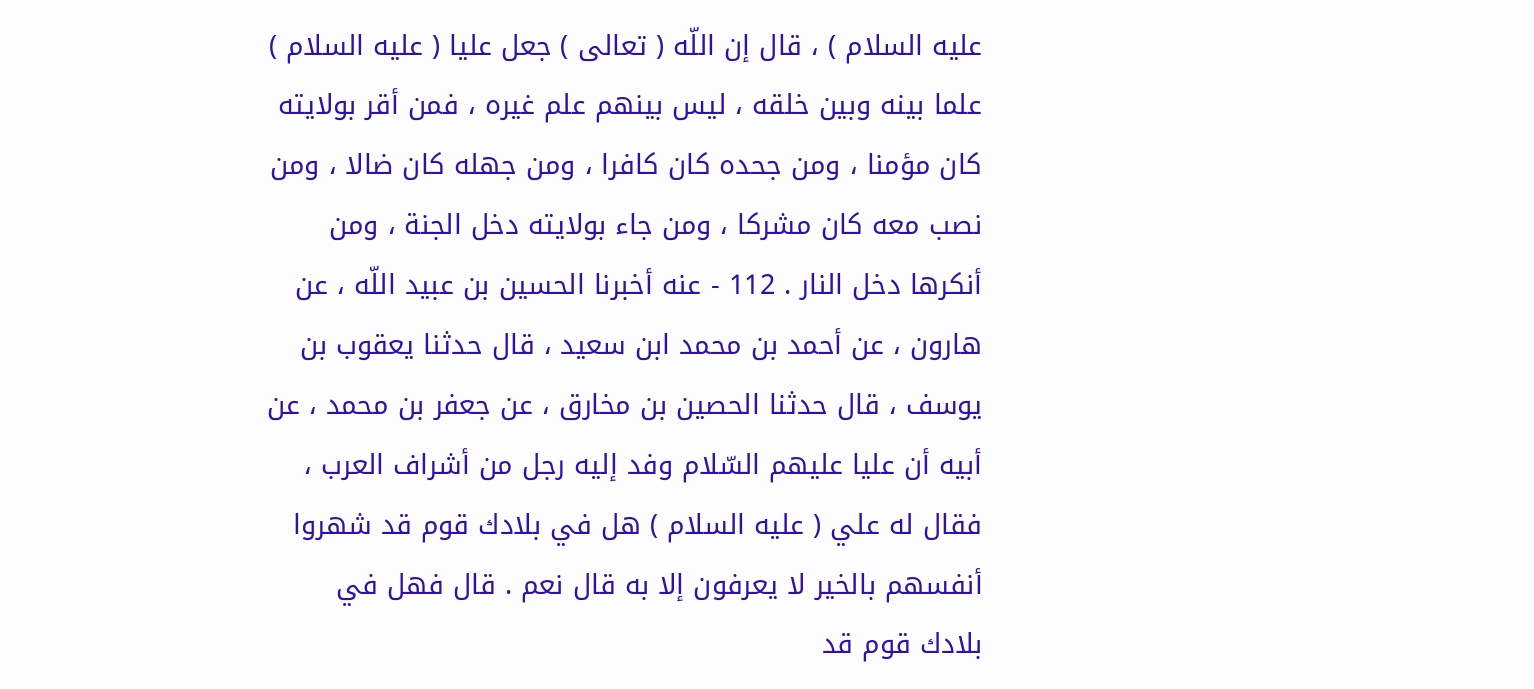عليه السلام ) ، قال إن اللّه ( تعالى ) جعل عليا ( عليه السلام ) علما بينه وبين خلقه ، ليس بينهم علم غيره ، فمن أقر بولايته كان مؤمنا ، ومن جحده كان كافرا ، ومن جهله كان ضالا ، ومن نصب معه كان مشركا ، ومن جاء بولايته دخل الجنة ، ومن أنكرها دخل النار . 112 - عنه أخبرنا الحسين بن عبيد اللّه ، عن هارون ، عن أحمد بن محمد ابن سعيد ، قال حدثنا يعقوب بن يوسف ، قال حدثنا الحصين بن مخارق ، عن جعفر بن محمد ، عن أبيه أن عليا عليهم السّلام وفد إليه رجل من أشراف العرب ، فقال له علي ( عليه السلام ) هل في بلادك قوم قد شهروا أنفسهم بالخير لا يعرفون إلا به قال نعم . قال فهل في بلادك قوم قد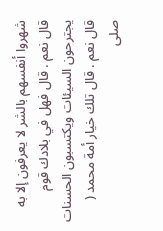شهروا أنفسهم بالشر لا يعرفون إلا به قال نعم . قال فهل في بلادك قوم يجترحون السيئات ويكتسبون الحسنات قال نعم . قال تلك خيار أمة محمد ( صلى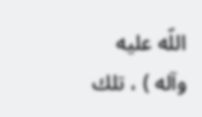اللّه عليه وآله ) ، تلك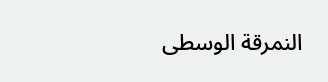النمرقة الوسطى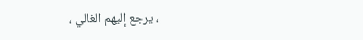، يرجع إليهم الغالي ،